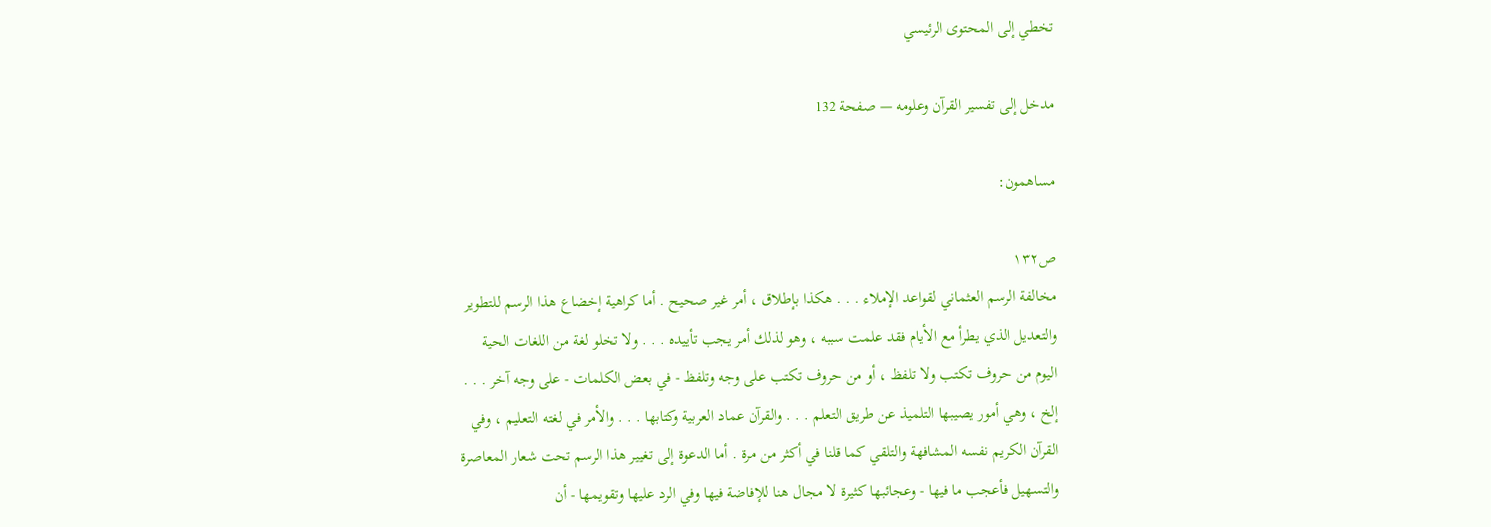تخطي إلى المحتوى الرئيسي

مدخل إلى تفسير القرآن وعلومه — صفحة 132

مساهمون:

ص١٣٢
مخالفة الرسم العثماني لقواعد الإملاء . . . هكذا بإطلاق ، أمر غير صحيح . أما كراهية إخضاع هذا الرسم للتطوير والتعديل الذي يطرأ مع الأيام فقد علمت سببه ، وهو لذلك أمر يجب تأييده . . . ولا تخلو لغة من اللغات الحية اليوم من حروف تكتب ولا تلفظ ، أو من حروف تكتب على وجه وتلفظ - في بعض الكلمات - على وجه آخر . . . إلخ ، وهي أمور يصيبها التلميذ عن طريق التعلم . . . والقرآن عماد العربية وكتابها . . . والأمر في لغته التعليم ، وفي القرآن الكريم نفسه المشافهة والتلقي كما قلنا في أكثر من مرة . أما الدعوة إلى تغيير هذا الرسم تحت شعار المعاصرة والتسهيل فأعجب ما فيها - وعجائبها كثيرة لا مجال هنا للإفاضة فيها وفي الرد عليها وتقويمها - أن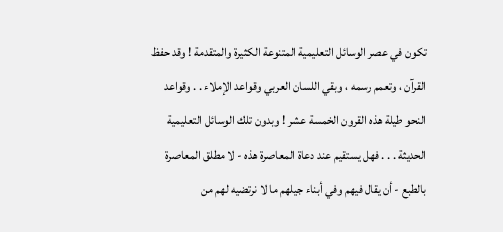تكون في عصر الوسائل التعليمية المتنوعة الكثيرة والمتقدمة ! وقد حفظ القرآن ، وتعمم رسمه ، وبقي اللسان العربي وقواعد الإملاء . . وقواعد النحو طيلة هذه القرون الخمسة عشر ! وبدون تلك الوسائل التعليمية الحديثة . . . فهل يستقيم عند دعاة المعاصرة هذه - لا مطلق المعاصرة بالطبع - أن يقال فيهم وفي أبناء جيلهم ما لا نرتضيه لهم من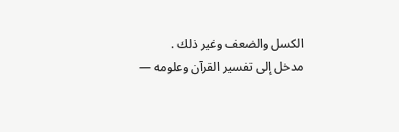الكسل والضعف وغير ذلك .
مدخل إلى تفسير القرآن وعلومه —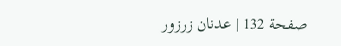صفحة 132 | عدنان زرزور